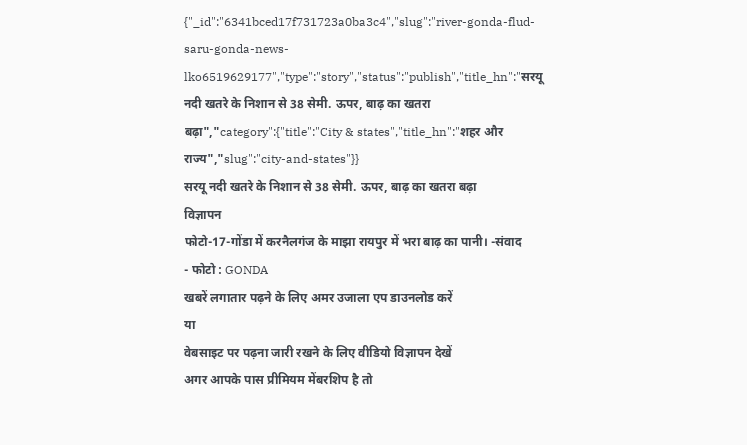{"_id":"6341bced17f731723a0ba3c4","slug":"river-gonda-flud-saru-gonda-news-lko6519629177","type":"story","status":"publish","title_hn":"सरयू नदी खतरे के निशान से 38 सेमी. ऊपर, बाढ़ का खतरा बढ़ा","category":{"title":"City & states","title_hn":"शहर और राज्य","slug":"city-and-states"}}
सरयू नदी खतरे के निशान से 38 सेमी. ऊपर, बाढ़ का खतरा बढ़ा
विज्ञापन
फोटो-17-गोंडा में करनैलगंज के माझा रायपुर में भरा बाढ़ का पानी। -संवाद
- फोटो : GONDA
खबरें लगातार पढ़ने के लिए अमर उजाला एप डाउनलोड करें
या
वेबसाइट पर पढ़ना जारी रखने के लिए वीडियो विज्ञापन देखें
अगर आपके पास प्रीमियम मेंबरशिप है तो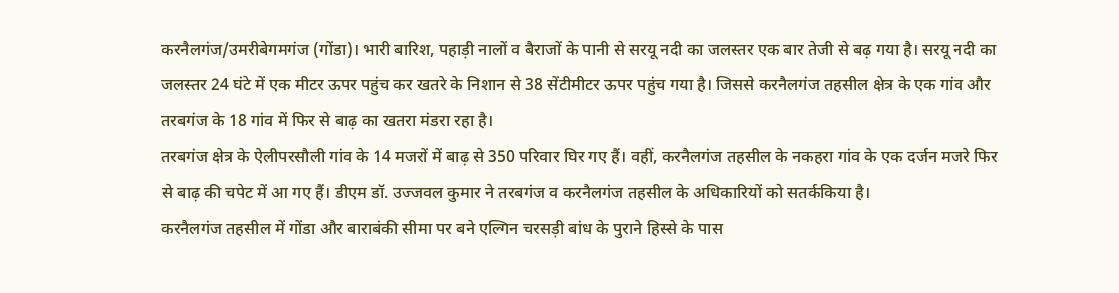करनैलगंज/उमरीबेगमगंज (गोंडा)। भारी बारिश, पहाड़ी नालों व बैराजों के पानी से सरयू नदी का जलस्तर एक बार तेजी से बढ़ गया है। सरयू नदी का जलस्तर 24 घंटे में एक मीटर ऊपर पहुंच कर खतरे के निशान से 38 सेंटीमीटर ऊपर पहुंच गया है। जिससे करनैलगंज तहसील क्षेत्र के एक गांव और तरबगंज के 18 गांव में फिर से बाढ़ का खतरा मंडरा रहा है।
तरबगंज क्षेत्र के ऐलीपरसौली गांव के 14 मजरों में बाढ़ से 350 परिवार घिर गए हैं। वहीं, करनैलगंज तहसील के नकहरा गांव के एक दर्जन मजरे फिर से बाढ़ की चपेट में आ गए हैं। डीएम डॉ. उज्जवल कुमार ने तरबगंज व करनैलगंज तहसील के अधिकारियों को सतर्ककिया है।
करनैलगंज तहसील में गोंडा और बाराबंकी सीमा पर बने एल्गिन चरसड़ी बांध के पुराने हिस्से के पास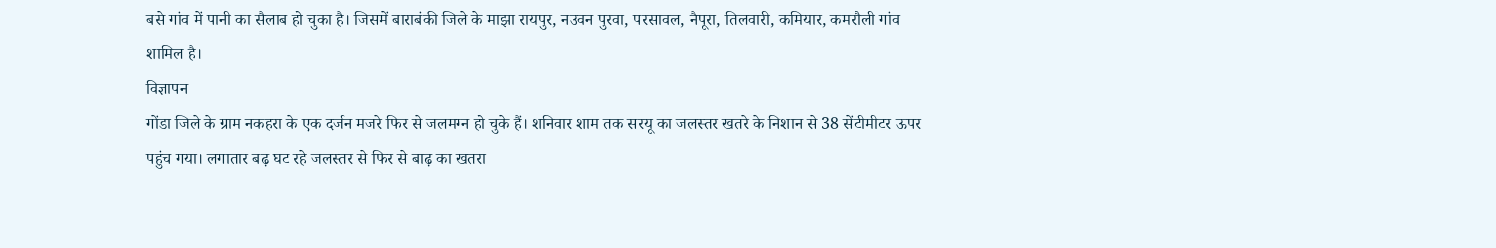बसे गांव में पानी का सैलाब हो चुका है। जिसमें बाराबंकी जिले के माझा रायपुर, नउवन पुरवा, परसावल, नैपूरा, तिलवारी, कमियार, कमरौली गांव शामिल है।
विज्ञापन
गोंडा जिले के ग्राम नकहरा के एक दर्जन मजरे फिर से जलमग्न हो चुके हैं। शनिवार शाम तक सरयू का जलस्तर खतरे के निशान से 38 सेंटीमीटर ऊपर पहुंच गया। लगातार बढ़ घट रहे जलस्तर से फिर से बाढ़ का खतरा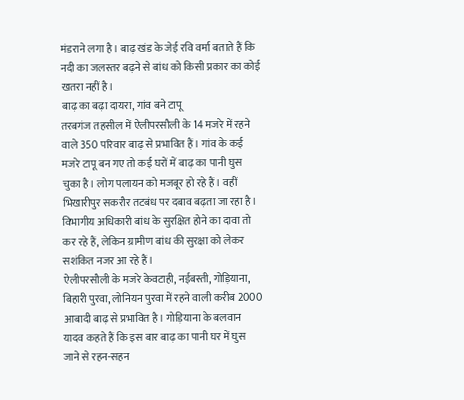मंडराने लगा है। बाढ़ खंड के जेई रवि वर्मा बताते हैं कि नदी का जलस्तर बढ़ने से बांध को किसी प्रकार का कोई खतरा नहीं है।
बाढ़ का बढ़ा दायरा, गांव बने टापू
तरबगंज तहसील में ऐलीपरसौली के 14 मजरे में रहने वाले 350 परिवार बाढ़ से प्रभावित हैं। गांव के कई मजरे टापू बन गए तो कई घरों में बाढ़ का पानी घुस चुका है। लोग पलायन को मजबूर हो रहे हैं। वहीं भिखारीपुर सकरौर तटबंध पर दबाव बढ़ता जा रहा है। विभागीय अधिकारी बांध के सुरक्षित होने का दावा तो कर रहे हैं, लेकिन ग्रामीण बांध की सुरक्षा को लेकर सशंकित नजर आ रहे हैं।
ऐलीपरसौली के मजरे केवटाही, नईबस्ती, गोड़ियाना, बिहारी पुरवा, लोनियन पुरवा में रहने वाली करीब 2000 आबादी बाढ़ से प्रभावित है। गोड़ियाना के बलवान यादव कहते हैं कि इस बार बाढ़ का पानी घर में घुस जाने से रहन-सहन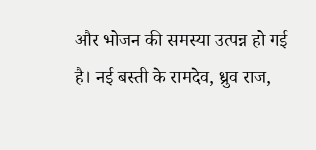और भोजन की समस्या उत्पन्न हो गई है। नई बस्ती के रामदेव, ध्रुव राज,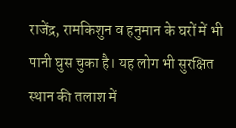राजेंद्र, रामकिशुन व हनुमान के घरों में भी पानी घुस चुका है। यह लोग भी सुरक्षित स्थान की तलाश में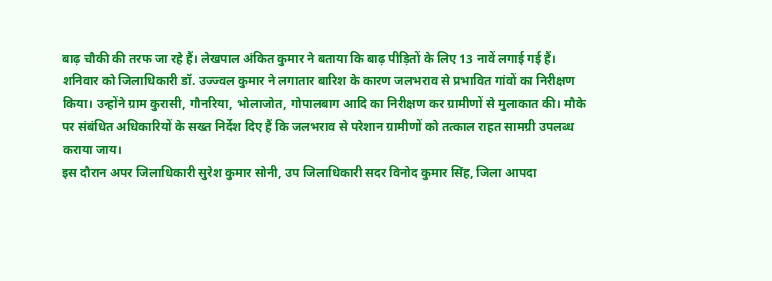बाढ़ चौकी की तरफ जा रहे हैं। लेखपाल अंकित कुमार ने बताया कि बाढ़ पीड़ितों के लिए 13 नावें लगाई गई हैं।
शनिवार को जिलाधिकारी डॉ. उज्ज्वल कुमार ने लगातार बारिश के कारण जलभराव से प्रभावित गांवों का निरीक्षण किया। उन्होंने ग्राम कुरासी, गौनरिया, भोलाजोत, गोपालबाग आदि का निरीक्षण कर ग्रामीणों से मुलाकात की। मौके पर संबंधित अधिकारियों के सख्त निर्देश दिए हैं कि जलभराव से परेशान ग्रामीणों को तत्काल राहत सामग्री उपलब्ध कराया जाय।
इस दौरान अपर जिलाधिकारी सुरेश कुमार सोनी, उप जिलाधिकारी सदर विनोद कुमार सिंह, जिला आपदा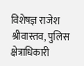विशेषज्ञ राजेश श्रीवास्तव, पुलिस क्षेत्राधिकारी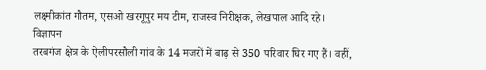लक्ष्मीकांत गौतम, एसओ खरगूपुर मय टीम, राजस्व निरीक्षक, लेखपाल आदि रहे।
विज्ञापन
तरबगंज क्षेत्र के ऐलीपरसौली गांव के 14 मजरों में बाढ़ से 350 परिवार घिर गए हैं। वहीं,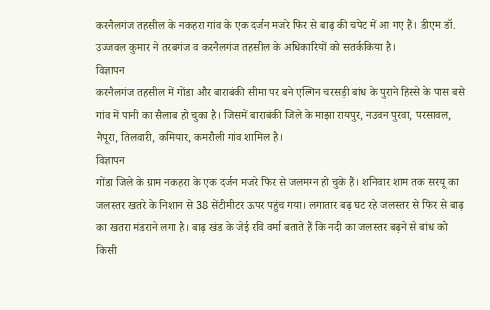करनैलगंज तहसील के नकहरा गांव के एक दर्जन मजरे फिर से बाढ़ की चपेट में आ गए हैं। डीएम डॉ. उज्जवल कुमार ने तरबगंज व करनैलगंज तहसील के अधिकारियों को सतर्ककिया है।
विज्ञापन
करनैलगंज तहसील में गोंडा और बाराबंकी सीमा पर बने एल्गिन चरसड़ी बांध के पुराने हिस्से के पास बसे गांव में पानी का सैलाब हो चुका है। जिसमें बाराबंकी जिले के माझा रायपुर, नउवन पुरवा, परसावल, नैपूरा, तिलवारी, कमियार, कमरौली गांव शामिल है।
विज्ञापन
गोंडा जिले के ग्राम नकहरा के एक दर्जन मजरे फिर से जलमग्न हो चुके हैं। शनिवार शाम तक सरयू का जलस्तर खतरे के निशान से 38 सेंटीमीटर ऊपर पहुंच गया। लगातार बढ़ घट रहे जलस्तर से फिर से बाढ़ का खतरा मंडराने लगा है। बाढ़ खंड के जेई रवि वर्मा बताते हैं कि नदी का जलस्तर बढ़ने से बांध को किसी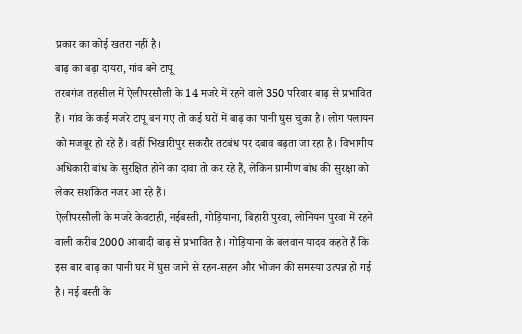प्रकार का कोई खतरा नहीं है।
बाढ़ का बढ़ा दायरा, गांव बने टापू
तरबगंज तहसील में ऐलीपरसौली के 14 मजरे में रहने वाले 350 परिवार बाढ़ से प्रभावित हैं। गांव के कई मजरे टापू बन गए तो कई घरों में बाढ़ का पानी घुस चुका है। लोग पलायन को मजबूर हो रहे हैं। वहीं भिखारीपुर सकरौर तटबंध पर दबाव बढ़ता जा रहा है। विभागीय अधिकारी बांध के सुरक्षित होने का दावा तो कर रहे हैं, लेकिन ग्रामीण बांध की सुरक्षा को लेकर सशंकित नजर आ रहे हैं।
ऐलीपरसौली के मजरे केवटाही, नईबस्ती, गोड़ियाना, बिहारी पुरवा, लोनियन पुरवा में रहने वाली करीब 2000 आबादी बाढ़ से प्रभावित है। गोड़ियाना के बलवान यादव कहते हैं कि इस बार बाढ़ का पानी घर में घुस जाने से रहन-सहन और भोजन की समस्या उत्पन्न हो गई है। नई बस्ती के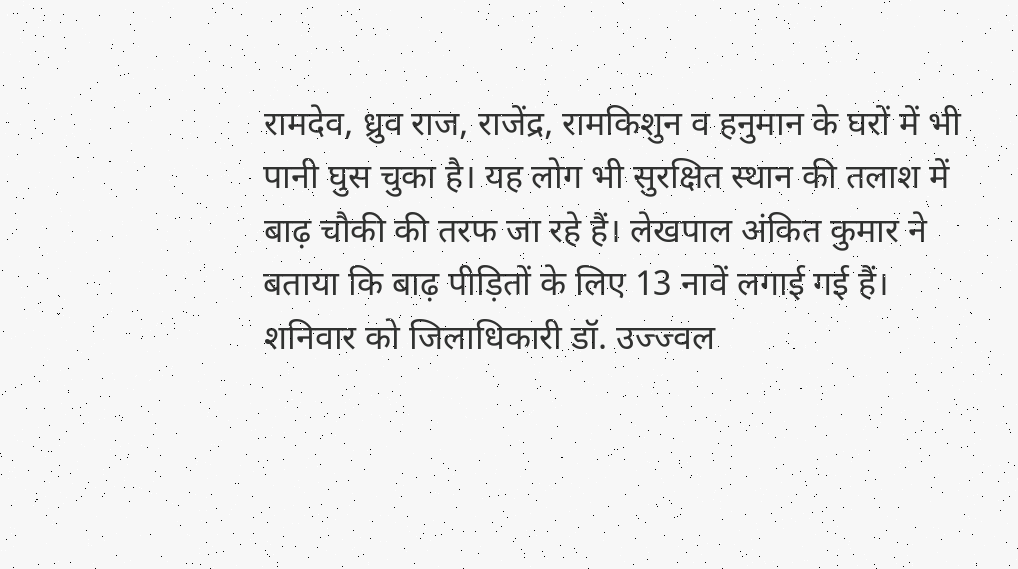रामदेव, ध्रुव राज, राजेंद्र, रामकिशुन व हनुमान के घरों में भी पानी घुस चुका है। यह लोग भी सुरक्षित स्थान की तलाश में बाढ़ चौकी की तरफ जा रहे हैं। लेखपाल अंकित कुमार ने बताया कि बाढ़ पीड़ितों के लिए 13 नावें लगाई गई हैं।
शनिवार को जिलाधिकारी डॉ. उज्ज्वल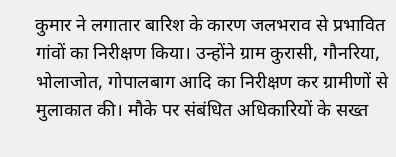कुमार ने लगातार बारिश के कारण जलभराव से प्रभावित गांवों का निरीक्षण किया। उन्होंने ग्राम कुरासी, गौनरिया, भोलाजोत, गोपालबाग आदि का निरीक्षण कर ग्रामीणों से मुलाकात की। मौके पर संबंधित अधिकारियों के सख्त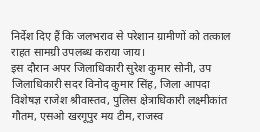निर्देश दिए हैं कि जलभराव से परेशान ग्रामीणों को तत्काल राहत सामग्री उपलब्ध कराया जाय।
इस दौरान अपर जिलाधिकारी सुरेश कुमार सोनी, उप जिलाधिकारी सदर विनोद कुमार सिंह, जिला आपदा विशेषज्ञ राजेश श्रीवास्तव, पुलिस क्षेत्राधिकारी लक्ष्मीकांत गौतम, एसओ खरगूपुर मय टीम, राजस्व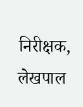निरीक्षक, लेखपाल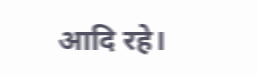आदि रहे।